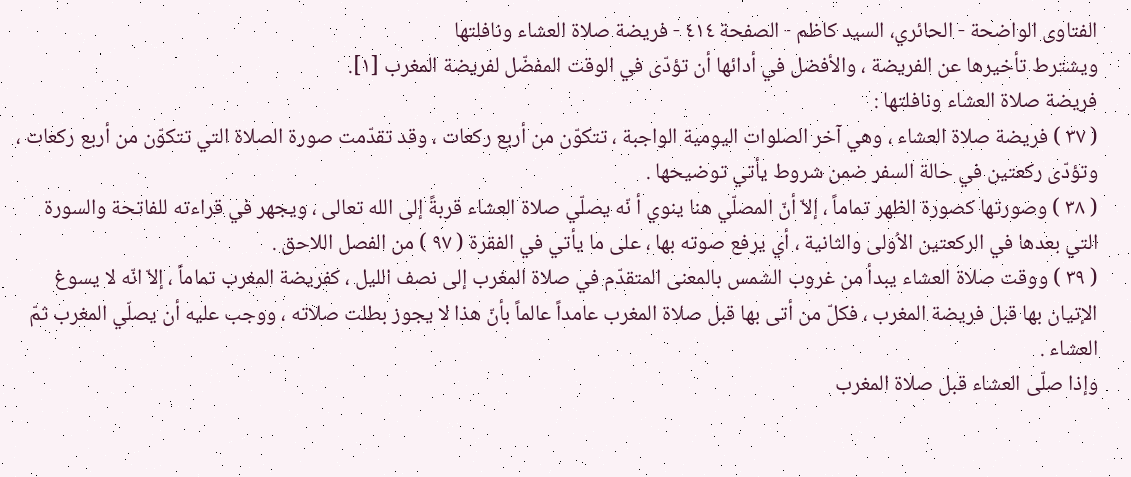الفتاوى الواضحة - الحائري، السيد كاظم - الصفحة ٤١٤ - فريضة صلاة العشاء ونافلتها
ويشترط تأخيرها عن الفريضة ، والأفضل في أدائها أن تؤدّى في الوقت المفضّل لفريضة المغرب [١].
فريضة صلاة العشاء ونافلتها :
( ٣٧ ) فريضة صلاة العشاء ، وهي آخر الصلوات اليومية الواجبة ، تتكوّن من أربع ركعات ، وقد تقدّمت صورة الصلاة التي تتكوّن من أربع ركعات ، وتؤدّى ركعتين في حالة السفر ضمن شروط يأتي توضيحها .
( ٣٨ ) وصورتها كصورة الظهر تماماً ، إلاّ أنّ المصلّي هنا ينوي أ نّه يصلّي صلاة العشاء قربةً إلى الله تعالى ، ويجهر في قراءته للفاتحة والسورة التي بعدها في الركعتين الاُولى والثانية ، أي يرفع صوته بها ، على ما يأتي في الفقرة ( ٩٧ ) من الفصل اللاحق .
( ٣٩ ) ووقت صلاة العشاء يبدأ من غروب الشمس بالمعنى المتقدّم في صلاة المغرب إلى نصف الليل ، كفريضة المغرب تماماً ، إلاّ انّه لا يسوغ الإتيان بها قبل فريضة المغرب ، فكلّ من أتى بها قبل صلاة المغرب عامداً عالماً بأنّ هذا لا يجوز بطلت صلاته ، ووجب عليه أن يصلّي المغرب ثمّ العشاء .
وإذا صلّى العشاء قبل صلاة المغرب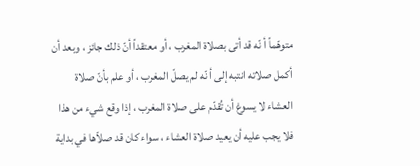متوهّماً أ نّه قد أتى بصلاة المغرب ، أو معتقداً أنّ ذلك جائز ، وبعد أن أكمل صلاته انتبه إلى أ نّه لم يصلّ المغرب ، أو علم بأنّ صلاة العشاء لا يسوغ أن تُقدّم على صلاة المغرب ، إذا وقع شيء من هذا فلا يجب عليه أن يعيد صلاة العشاء ، سواء كان قد صلاّها في بداية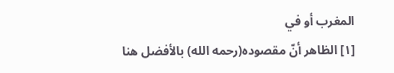المغرب أو في
[١] الظاهر أنّ مقصوده(رحمه الله) بالأفضل هنا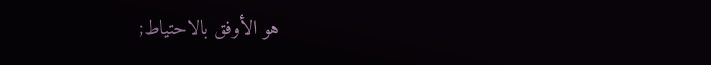هو الأوفق بالاحتياط;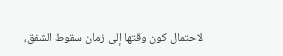لاحتمال كون وقتها إلى زمان سقوط الشفق،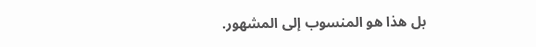بل هذا هو المنسوب إلى المشهور.